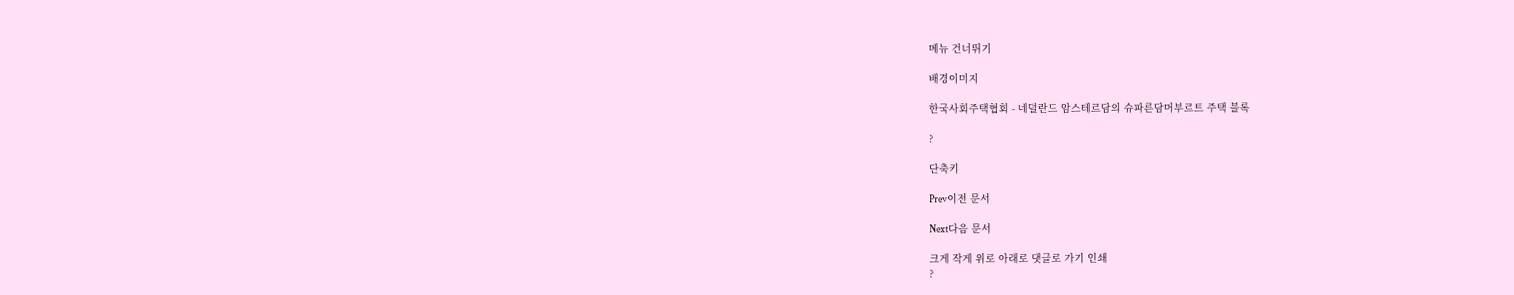메뉴 건너뛰기

배경이미지

한국사회주택협회 - 네덜란드 암스테르담의 슈파른담머부르트 주택 블록

?

단축키

Prev이전 문서

Next다음 문서

크게 작게 위로 아래로 댓글로 가기 인쇄
?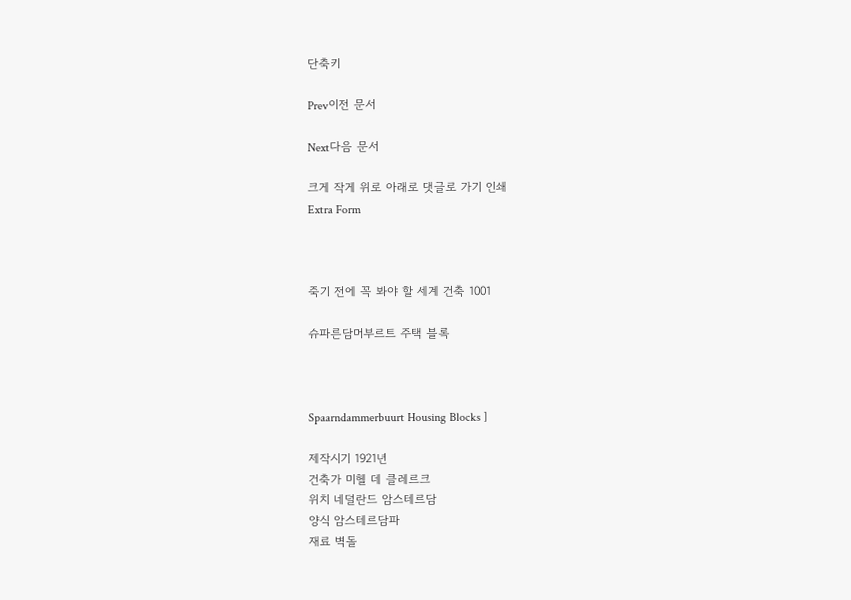단축키

Prev이전 문서

Next다음 문서

크게 작게 위로 아래로 댓글로 가기 인쇄
Extra Form



죽기 전에 꼭 봐야 할 세계 건축 1001

슈파른담머부르트 주택 블록



Spaarndammerbuurt Housing Blocks ]

제작시기 1921년
건축가 미헬 데 클레르크
위치 네덜란드 암스테르담
양식 암스테르담파
재료 벽돌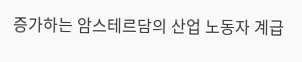증가하는 암스테르담의 산업 노동자 계급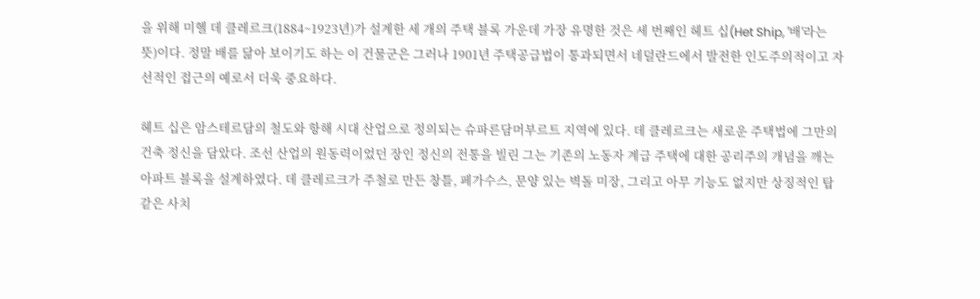을 위해 미헬 데 클레르크(1884~1923년)가 설계한 세 개의 주택 블록 가운데 가장 유명한 것은 세 번째인 헤트 십(Het Ship, '배'라는 뜻)이다. 정말 배를 닮아 보이기도 하는 이 건물군은 그러나 1901년 주택공급법이 통과되면서 네덜란드에서 발전한 인도주의적이고 자선적인 접근의 예로서 더욱 중요하다.

헤트 십은 암스테르담의 철도와 항해 시대 산업으로 정의되는 슈파른담머부르트 지역에 있다. 데 클레르크는 새로운 주택법에 그만의 건축 정신을 담았다. 조선 산업의 원동력이었던 장인 정신의 전통을 빌린 그는 기존의 노동자 계급 주택에 대한 공리주의 개념을 깨는 아파트 블록을 설계하였다. 데 클레르크가 주철로 만든 창틀, 페가수스, 문양 있는 벽돌 미장, 그리고 아무 기능도 없지만 상징적인 탑 같은 사치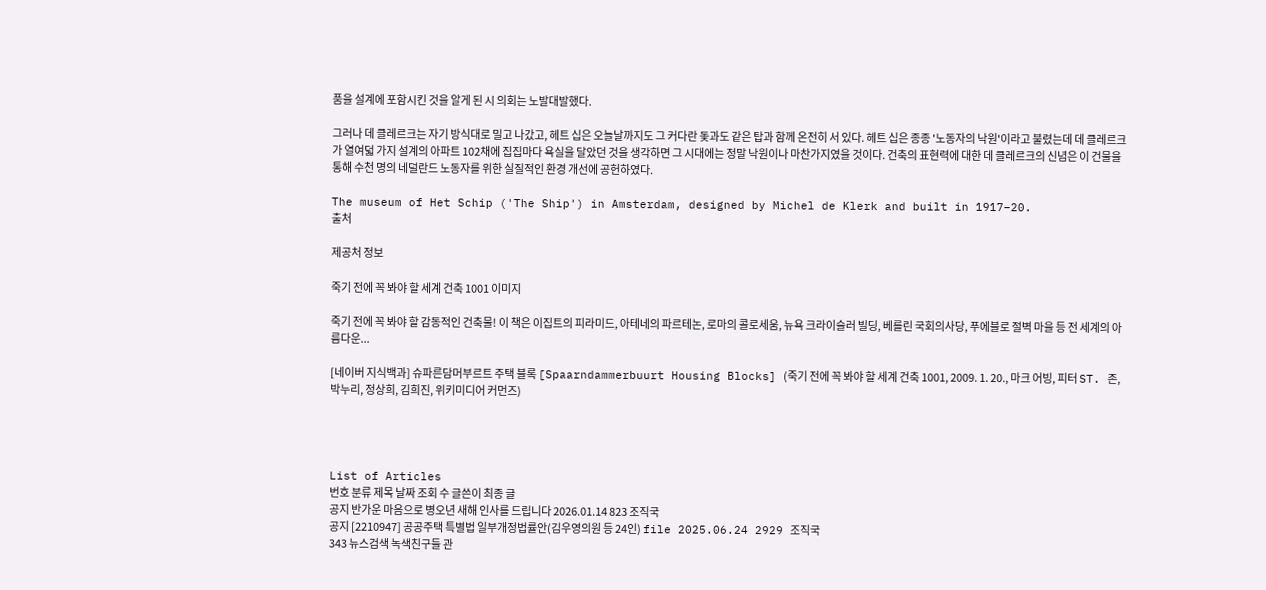품을 설계에 포함시킨 것을 알게 된 시 의회는 노발대발했다.

그러나 데 클레르크는 자기 방식대로 밀고 나갔고, 헤트 십은 오늘날까지도 그 커다란 돛과도 같은 탑과 함께 온전히 서 있다. 헤트 십은 종종 '노동자의 낙원'이라고 불렸는데 데 클레르크가 열여덟 가지 설계의 아파트 102채에 집집마다 욕실을 달았던 것을 생각하면 그 시대에는 정말 낙원이나 마찬가지였을 것이다. 건축의 표현력에 대한 데 클레르크의 신념은 이 건물을 통해 수천 명의 네덜란드 노동자를 위한 실질적인 환경 개선에 공헌하였다.

The museum of Het Schip ('The Ship') in Amsterdam, designed by Michel de Klerk and built in 1917–20.
출처

제공처 정보

죽기 전에 꼭 봐야 할 세계 건축 1001 이미지

죽기 전에 꼭 봐야 할 감동적인 건축물! 이 책은 이집트의 피라미드, 아테네의 파르테논, 로마의 콜로세움, 뉴욕 크라이슬러 빌딩, 베를린 국회의사당, 푸에블로 절벽 마을 등 전 세계의 아름다운...

[네이버 지식백과] 슈파른담머부르트 주택 블록 [Spaarndammerbuurt Housing Blocks] (죽기 전에 꼭 봐야 할 세계 건축 1001, 2009. 1. 20., 마크 어빙, 피터 ST. 존, 박누리, 정상희, 김희진, 위키미디어 커먼즈)




List of Articles
번호 분류 제목 날짜 조회 수 글쓴이 최종 글
공지 반가운 마음으로 병오년 새해 인사를 드립니다 2026.01.14 823 조직국
공지 [2210947] 공공주택 특별법 일부개정법률안(김우영의원 등 24인) file 2025.06.24 2929 조직국
343 뉴스검색 녹색친구들 관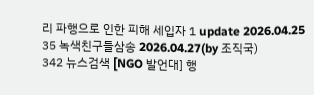리 파행으로 인한 피해 세입자 1 update 2026.04.25 35 녹색친구들삼송 2026.04.27(by 조직국)
342 뉴스검색 [NGO 발언대] 행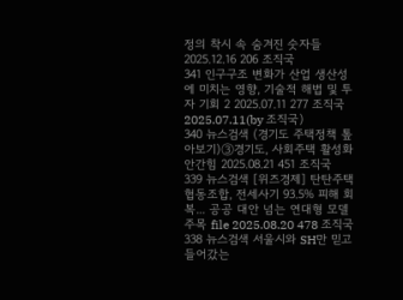정의 착시 속 숨겨진 숫자들 2025.12.16 206 조직국
341 인구구조 변화가 산업 생산성에 미치는 영향, 기술적 해법 및 투자 기회 2 2025.07.11 277 조직국 2025.07.11(by 조직국)
340 뉴스검색 (경기도 주택정책 톺아보기)③경기도, 사회주택 활성화 안간힘 2025.08.21 451 조직국
339 뉴스검색 [위즈경제] 탄탄주택협동조합, 전세사기 93.5% 피해 회복... 공공 대안 넘는 연대형 모델 주목 file 2025.08.20 478 조직국
338 뉴스검색 서울시와 SH만 믿고 들어갔는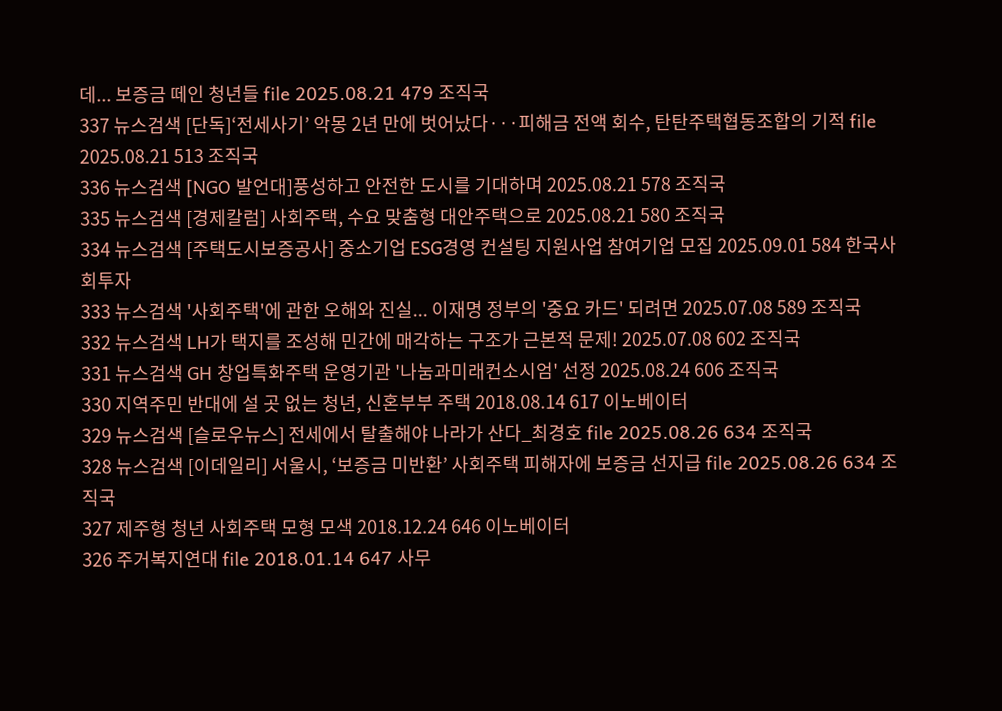데... 보증금 떼인 청년들 file 2025.08.21 479 조직국
337 뉴스검색 [단독]‘전세사기’ 악몽 2년 만에 벗어났다···피해금 전액 회수, 탄탄주택협동조합의 기적 file 2025.08.21 513 조직국
336 뉴스검색 [NGO 발언대]풍성하고 안전한 도시를 기대하며 2025.08.21 578 조직국
335 뉴스검색 [경제칼럼] 사회주택, 수요 맞춤형 대안주택으로 2025.08.21 580 조직국
334 뉴스검색 [주택도시보증공사] 중소기업 ESG경영 컨설팅 지원사업 참여기업 모집 2025.09.01 584 한국사회투자
333 뉴스검색 '사회주택'에 관한 오해와 진실... 이재명 정부의 '중요 카드' 되려면 2025.07.08 589 조직국
332 뉴스검색 LH가 택지를 조성해 민간에 매각하는 구조가 근본적 문제! 2025.07.08 602 조직국
331 뉴스검색 GH 창업특화주택 운영기관 '나눔과미래컨소시엄' 선정 2025.08.24 606 조직국
330 지역주민 반대에 설 곳 없는 청년, 신혼부부 주택 2018.08.14 617 이노베이터
329 뉴스검색 [슬로우뉴스] 전세에서 탈출해야 나라가 산다_최경호 file 2025.08.26 634 조직국
328 뉴스검색 [이데일리] 서울시, ‘보증금 미반환’ 사회주택 피해자에 보증금 선지급 file 2025.08.26 634 조직국
327 제주형 청년 사회주택 모형 모색 2018.12.24 646 이노베이터
326 주거복지연대 file 2018.01.14 647 사무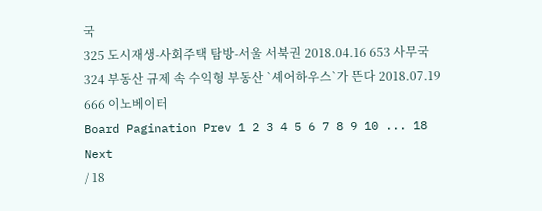국
325 도시재생-사회주택 탐방-서울 서북권 2018.04.16 653 사무국
324 부동산 규제 속 수익형 부동산 `셰어하우스`가 뜬다 2018.07.19 666 이노베이터
Board Pagination Prev 1 2 3 4 5 6 7 8 9 10 ... 18 Next
/ 18